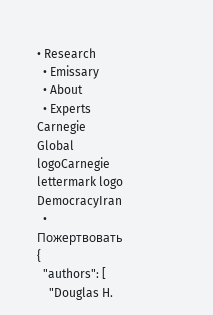• Research
  • Emissary
  • About
  • Experts
Carnegie Global logoCarnegie lettermark logo
DemocracyIran
  • Пожертвовать
{
  "authors": [
    "Douglas H.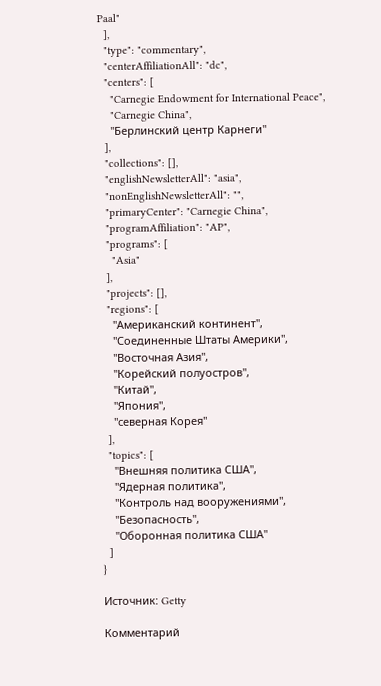Paal"
  ],
  "type": "commentary",
  "centerAffiliationAll": "dc",
  "centers": [
    "Carnegie Endowment for International Peace",
    "Carnegie China",
    "Берлинский центр Карнеги"
  ],
  "collections": [],
  "englishNewsletterAll": "asia",
  "nonEnglishNewsletterAll": "",
  "primaryCenter": "Carnegie China",
  "programAffiliation": "AP",
  "programs": [
    "Asia"
  ],
  "projects": [],
  "regions": [
    "Американский континент",
    "Соединенные Штаты Америки",
    "Восточная Азия",
    "Корейский полуостров",
    "Китай",
    "Япония",
    "северная Корея"
  ],
  "topics": [
    "Внешняя политика США",
    "Ядерная политика",
    "Контроль над вооружениями",
    "Безопасность",
    "Оборонная политика США"
  ]
}

Источник: Getty

Комментарий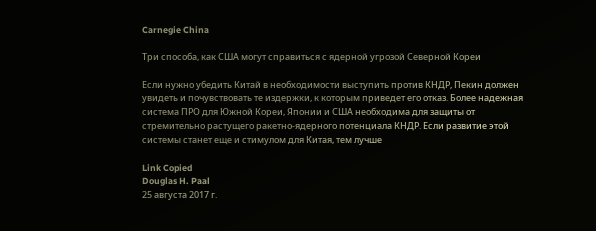Carnegie China

Три способа, как США могут справиться с ядерной угрозой Северной Кореи

Если нужно убедить Китай в необходимости выступить против КНДР, Пекин должен увидеть и почувствовать те издержки, к которым приведет его отказ. Более надежная система ПРО для Южной Кореи, Японии и США необходима для защиты от стремительно растущего ракетно-ядерного потенциала КНДР. Если развитие этой системы станет еще и стимулом для Китая, тем лучше

Link Copied
Douglas H. Paal
25 августа 2017 г.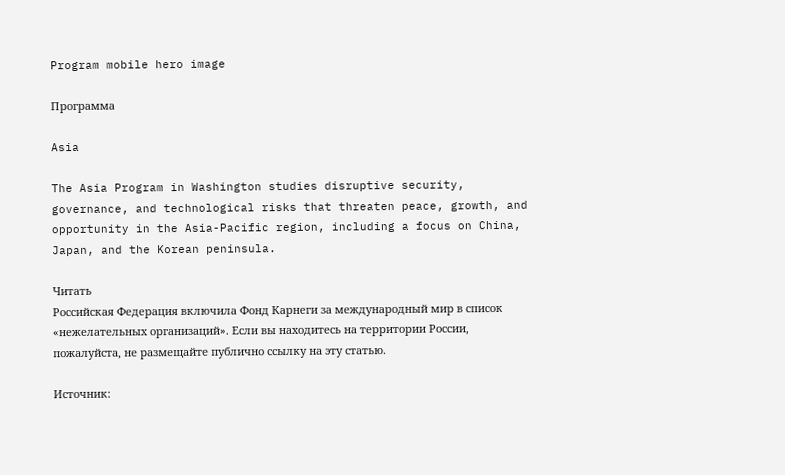Program mobile hero image

Программа

Asia

The Asia Program in Washington studies disruptive security, governance, and technological risks that threaten peace, growth, and opportunity in the Asia-Pacific region, including a focus on China, Japan, and the Korean peninsula.

Читать
Российская Федерация включила Фонд Карнеги за международный мир в список «нежелательных организаций». Если вы находитесь на территории России, пожалуйста, не размещайте публично ссылку на эту статью.

Источник: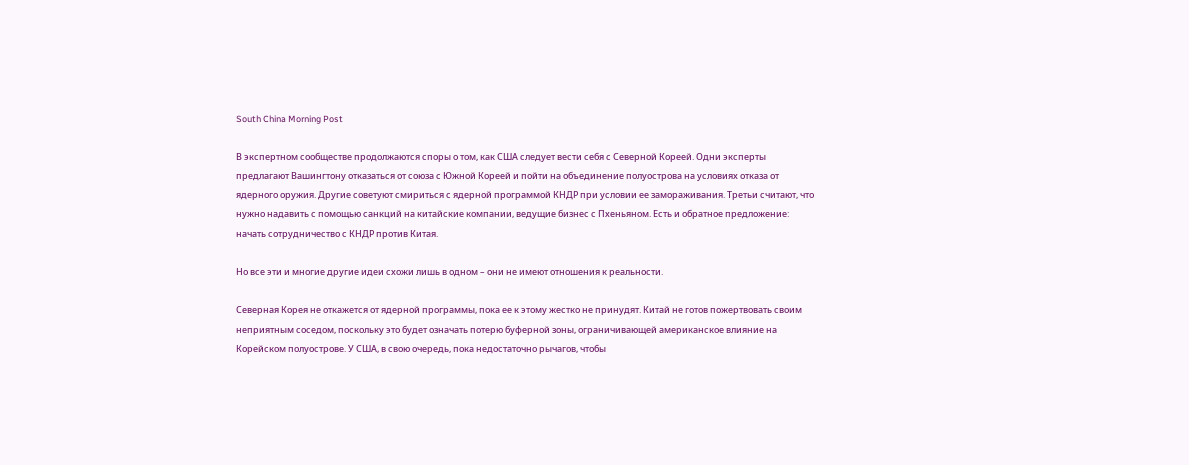South China Morning Post

В экспертном сообществе продолжаются споры о том, как США следует вести себя с Северной Кореей. Одни эксперты предлагают Вашингтону отказаться от союза с Южной Кореей и пойти на объединение полуострова на условиях отказа от ядерного оружия. Другие советуют смириться с ядерной программой КНДР при условии ее замораживания. Третьи считают, что нужно надавить с помощью санкций на китайские компании, ведущие бизнес с Пхеньяном. Есть и обратное предложение: начать сотрудничество с КНДР против Китая.

Но все эти и многие другие идеи схожи лишь в одном – они не имеют отношения к реальности.

Северная Корея не откажется от ядерной программы, пока ее к этому жестко не принудят. Китай не готов пожертвовать своим неприятным соседом, поскольку это будет означать потерю буферной зоны, ограничивающей американское влияние на Корейском полуострове. У США, в свою очередь, пока недостаточно рычагов, чтобы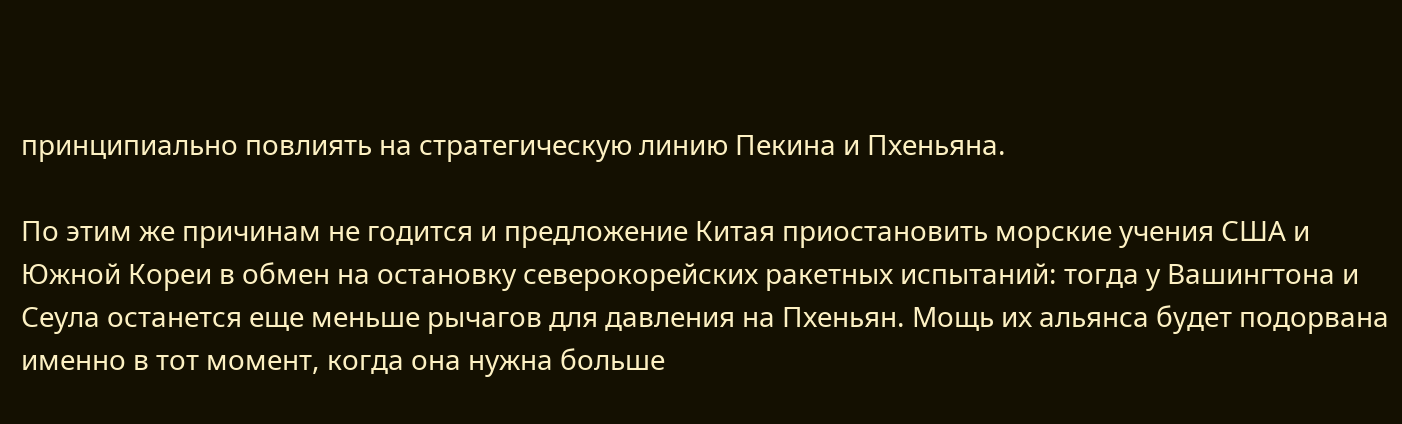принципиально повлиять на стратегическую линию Пекина и Пхеньяна.

По этим же причинам не годится и предложение Китая приостановить морские учения США и Южной Кореи в обмен на остановку северокорейских ракетных испытаний: тогда у Вашингтона и Сеула останется еще меньше рычагов для давления на Пхеньян. Мощь их альянса будет подорвана именно в тот момент, когда она нужна больше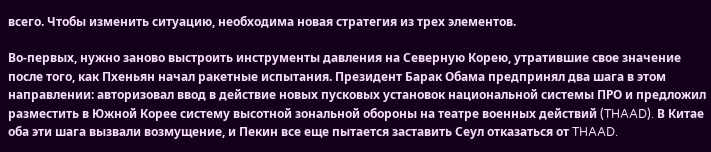всего. Чтобы изменить ситуацию, необходима новая стратегия из трех элементов.

Во-первых, нужно заново выстроить инструменты давления на Северную Корею, утратившие свое значение после того, как Пхеньян начал ракетные испытания. Президент Барак Обама предпринял два шага в этом направлении: авторизовал ввод в действие новых пусковых установок национальной системы ПРО и предложил разместить в Южной Корее систему высотной зональной обороны на театре военных действий (THAAD). В Китае оба эти шага вызвали возмущение, и Пекин все еще пытается заставить Сеул отказаться от THAAD.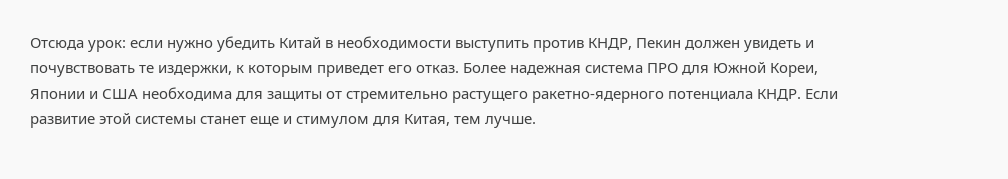Отсюда урок: если нужно убедить Китай в необходимости выступить против КНДР, Пекин должен увидеть и почувствовать те издержки, к которым приведет его отказ. Более надежная система ПРО для Южной Кореи, Японии и США необходима для защиты от стремительно растущего ракетно-ядерного потенциала КНДР. Если развитие этой системы станет еще и стимулом для Китая, тем лучше.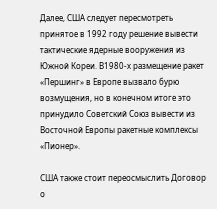Далее, США следует пересмотреть принятое в 1992 году решение вывести тактические ядерные вооружения из Южной Кореи. В1980-х размещение ракет «Першинг» в Европе вызвало бурю возмущения, но в конечном итоге это принудило Советский Союз вывести из Восточной Европы ракетные комплексы «Пионер».

США также стоит переосмыслить Договор о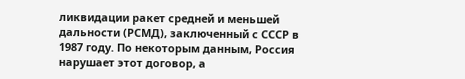ликвидации ракет средней и меньшей дальности (РСМД), заключенный с СССР в 1987 году. По некоторым данным, Россия нарушает этот договор, а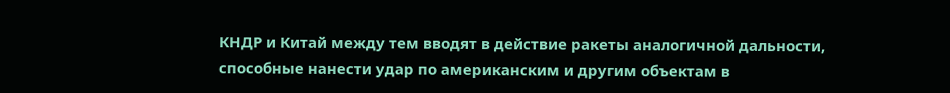КНДР и Китай между тем вводят в действие ракеты аналогичной дальности, способные нанести удар по американским и другим объектам в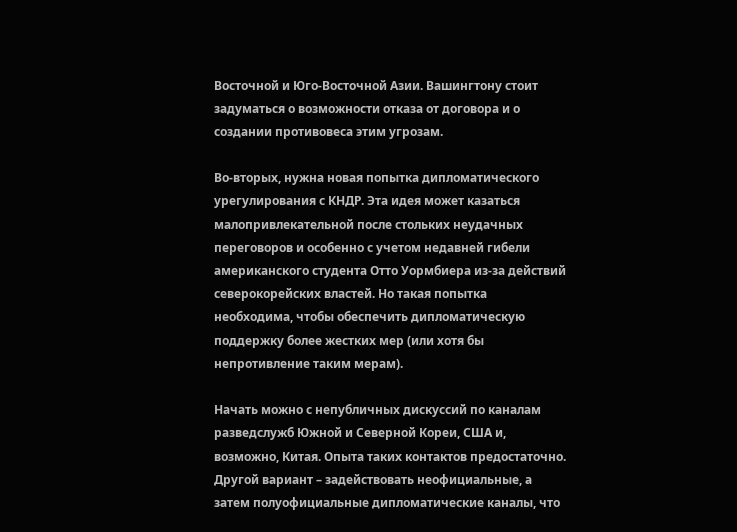Восточной и Юго-Восточной Азии. Вашингтону стоит задуматься о возможности отказа от договора и о создании противовеса этим угрозам.

Во-вторых, нужна новая попытка дипломатического урегулирования с КНДР. Эта идея может казаться малопривлекательной после стольких неудачных переговоров и особенно с учетом недавней гибели американского студента Отто Уормбиера из-за действий северокорейских властей. Но такая попытка необходима, чтобы обеспечить дипломатическую поддержку более жестких мер (или хотя бы непротивление таким мерам).

Начать можно с непубличных дискуссий по каналам разведслужб Южной и Северной Кореи, США и, возможно, Китая. Опыта таких контактов предостаточно. Другой вариант – задействовать неофициальные, а затем полуофициальные дипломатические каналы, что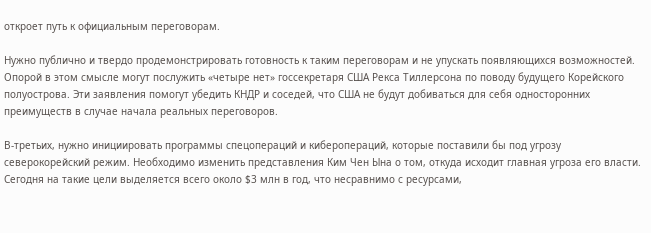откроет путь к официальным переговорам.

Нужно публично и твердо продемонстрировать готовность к таким переговорам и не упускать появляющихся возможностей. Опорой в этом смысле могут послужить «четыре нет» госсекретаря США Рекса Тиллерсона по поводу будущего Корейского полуострова. Эти заявления помогут убедить КНДР и соседей, что США не будут добиваться для себя односторонних преимуществ в случае начала реальных переговоров.

В-третьих, нужно инициировать программы спецопераций и киберопераций, которые поставили бы под угрозу северокорейский режим. Необходимо изменить представления Ким Чен Ына о том, откуда исходит главная угроза его власти. Сегодня на такие цели выделяется всего около $3 млн в год, что несравнимо с ресурсами,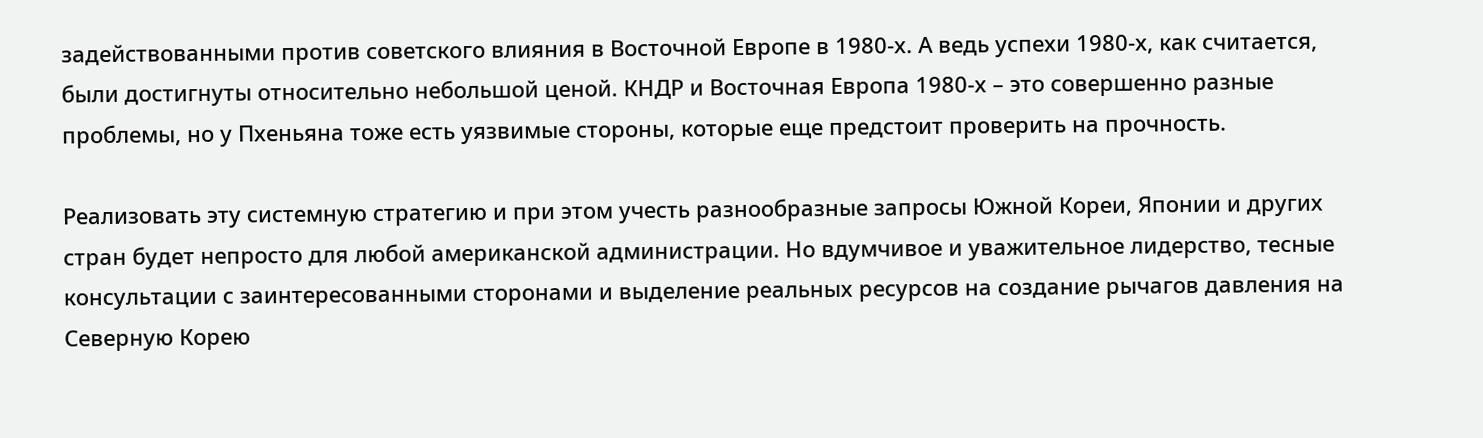задействованными против советского влияния в Восточной Европе в 1980-х. А ведь успехи 1980-х, как считается, были достигнуты относительно небольшой ценой. КНДР и Восточная Европа 1980-х – это совершенно разные проблемы, но у Пхеньяна тоже есть уязвимые стороны, которые еще предстоит проверить на прочность.

Реализовать эту системную стратегию и при этом учесть разнообразные запросы Южной Кореи, Японии и других стран будет непросто для любой американской администрации. Но вдумчивое и уважительное лидерство, тесные консультации с заинтересованными сторонами и выделение реальных ресурсов на создание рычагов давления на Северную Корею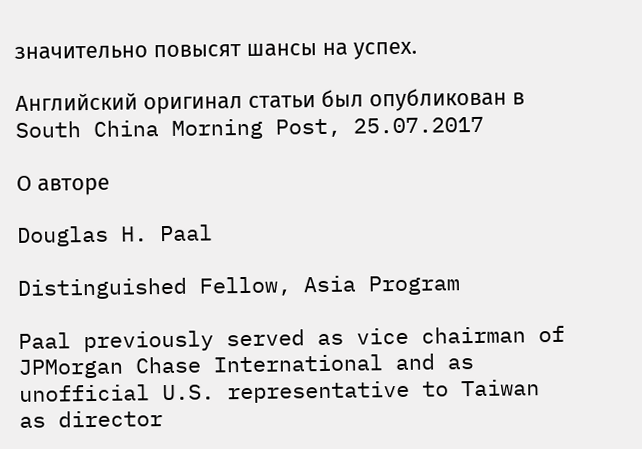значительно повысят шансы на успех.

Английский оригинал статьи был опубликован в South China Morning Post, 25.07.2017

О авторе

Douglas H. Paal

Distinguished Fellow, Asia Program

Paal previously served as vice chairman of JPMorgan Chase International and as unofficial U.S. representative to Taiwan as director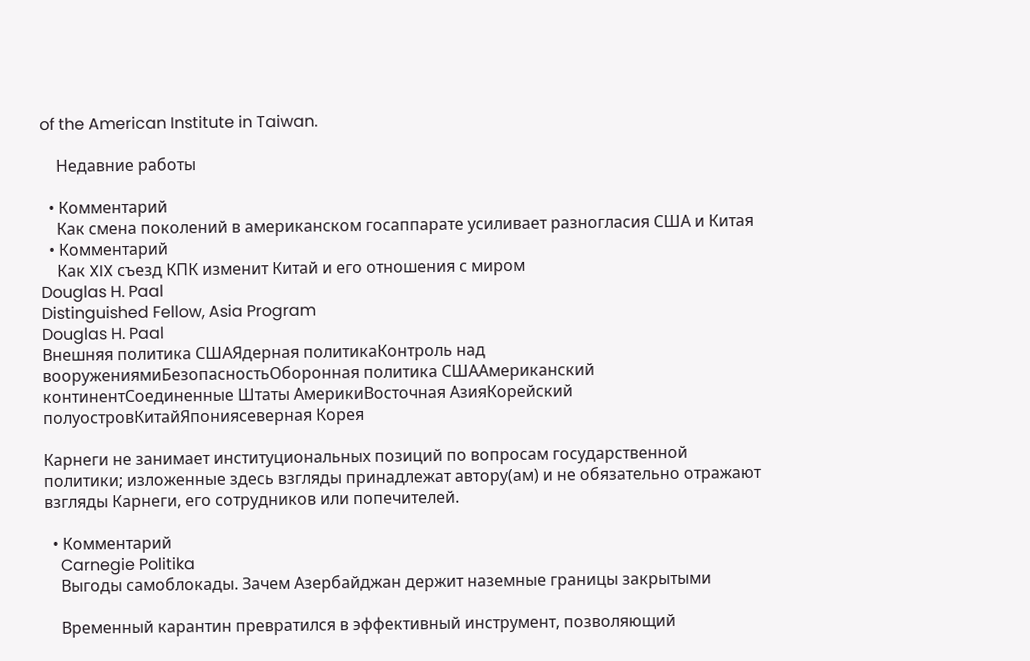of the American Institute in Taiwan.

    Недавние работы

  • Комментарий
    Как смена поколений в американском госаппарате усиливает разногласия США и Китая
  • Комментарий
    Как XIX съезд КПК изменит Китай и его отношения с миром
Douglas H. Paal
Distinguished Fellow, Asia Program
Douglas H. Paal
Внешняя политика СШАЯдерная политикаКонтроль над вооружениямиБезопасностьОборонная политика СШААмериканский континентСоединенные Штаты АмерикиВосточная АзияКорейский полуостровКитайЯпониясеверная Корея

Карнеги не занимает институциональных позиций по вопросам государственной политики; изложенные здесь взгляды принадлежат автору(ам) и не обязательно отражают взгляды Карнеги, его сотрудников или попечителей.

  • Комментарий
    Carnegie Politika
    Выгоды самоблокады. Зачем Азербайджан держит наземные границы закрытыми

    Временный карантин превратился в эффективный инструмент, позволяющий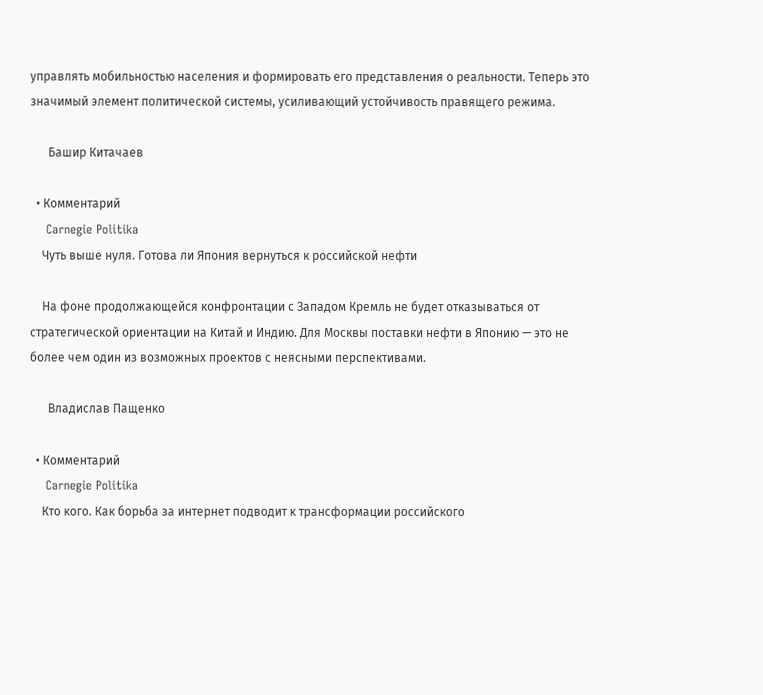управлять мобильностью населения и формировать его представления о реальности. Теперь это значимый элемент политической системы, усиливающий устойчивость правящего режима.

      Башир Китачаев

  • Комментарий
    Carnegie Politika
    Чуть выше нуля. Готова ли Япония вернуться к российской нефти

    На фоне продолжающейся конфронтации с Западом Кремль не будет отказываться от стратегической ориентации на Китай и Индию. Для Москвы поставки нефти в Японию — это не более чем один из возможных проектов с неясными перспективами.

      Владислав Пащенко

  • Комментарий
    Carnegie Politika
    Кто кого. Как борьба за интернет подводит к трансформации российского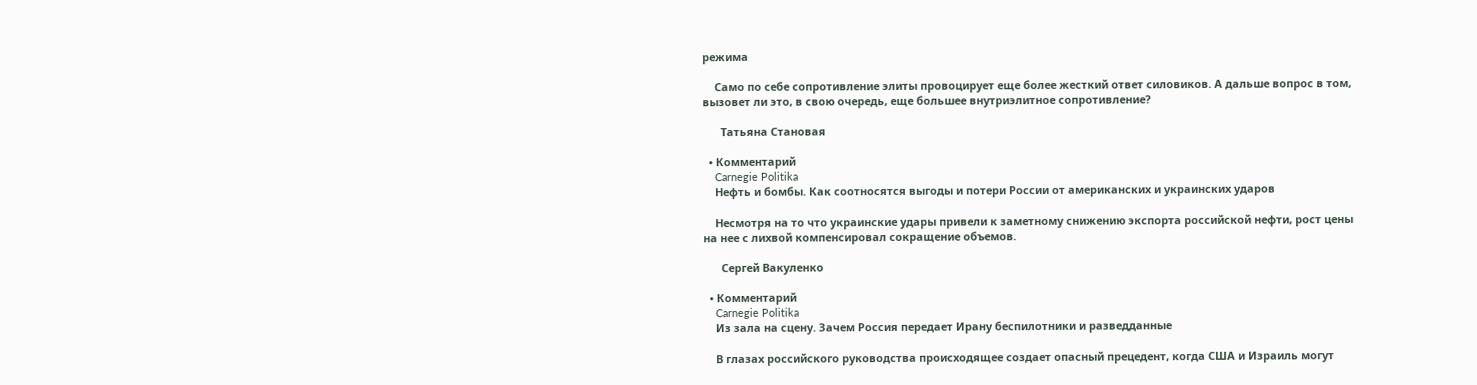режима

    Само по себе сопротивление элиты провоцирует еще более жесткий ответ силовиков. А дальше вопрос в том, вызовет ли это, в свою очередь, еще большее внутриэлитное сопротивление?

      Татьяна Становая

  • Комментарий
    Carnegie Politika
    Нефть и бомбы. Как соотносятся выгоды и потери России от американских и украинских ударов

    Несмотря на то что украинские удары привели к заметному снижению экспорта российской нефти, рост цены на нее с лихвой компенсировал сокращение объемов.

      Сергей Вакуленко

  • Комментарий
    Carnegie Politika
    Из зала на сцену. Зачем Россия передает Ирану беспилотники и разведданные

    В глазах российского руководства происходящее создает опасный прецедент, когда США и Израиль могут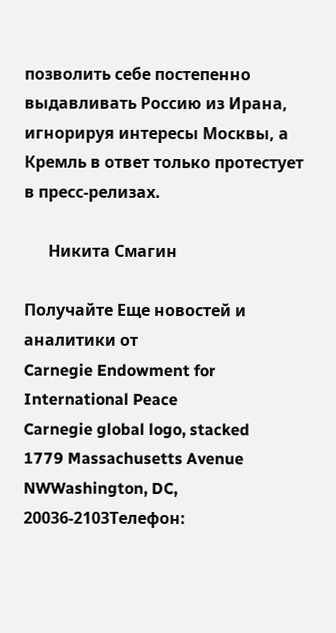позволить себе постепенно выдавливать Россию из Ирана, игнорируя интересы Москвы, а Кремль в ответ только протестует в пресс-релизах.

      Никита Смагин

Получайте Еще новостей и аналитики от
Carnegie Endowment for International Peace
Carnegie global logo, stacked
1779 Massachusetts Avenue NWWashington, DC, 20036-2103Телефон: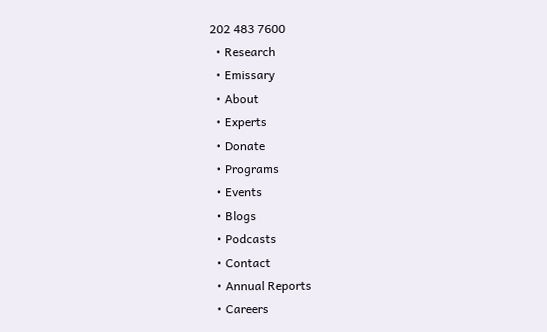202 483 7600
  • Research
  • Emissary
  • About
  • Experts
  • Donate
  • Programs
  • Events
  • Blogs
  • Podcasts
  • Contact
  • Annual Reports
  • Careers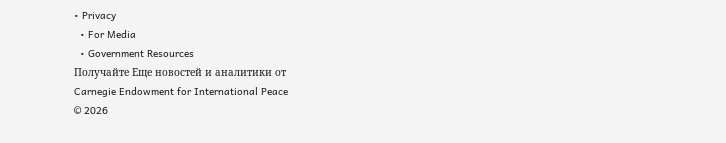• Privacy
  • For Media
  • Government Resources
Получайте Еще новостей и аналитики от
Carnegie Endowment for International Peace
© 2026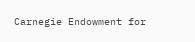Carnegie Endowment for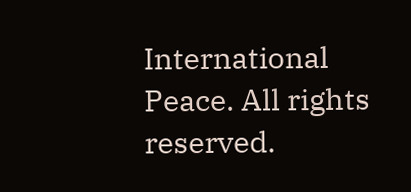International Peace. All rights reserved.